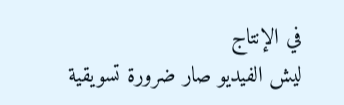في الإنتاج
ليش الفيديو صار ضرورة تسويقية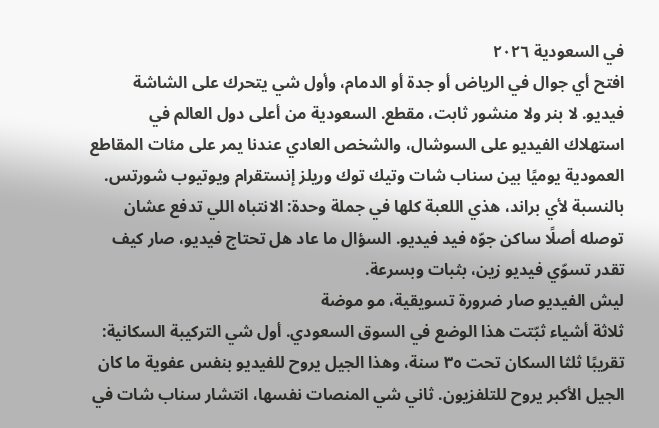في السعودية ٢٠٢٦
افتح أي جوال في الرياض أو جدة أو الدمام، وأول شي يتحرك على الشاشة فيديو. لا بنر ولا منشور ثابت، مقطع. السعودية من أعلى دول العالم في استهلاك الفيديو على السوشال، والشخص العادي عندنا يمر على مئات المقاطع العمودية يوميًا بين سناب شات وتيك توك وريلز إنستقرام ويوتيوب شورتس. بالنسبة لأي براند، هذي اللعبة كلها في جملة وحدة: الانتباه اللي تدفع عشان توصله أصلًا ساكن جوّه فيد فيديو. السؤال ما عاد هل تحتاج فيديو، صار كيف تقدر تسوّي فيديو زين، بثبات وبسرعة.
ليش الفيديو صار ضرورة تسويقية، مو موضة
ثلاثة أشياء ثبّتت هذا الوضع في السوق السعودي. أول شي التركيبة السكانية: تقريبًا ثلثا السكان تحت ٣٥ سنة، وهذا الجيل يروح للفيديو بنفس عفوية ما كان الجيل الأكبر يروح للتلفزيون. ثاني شي المنصات نفسها، انتشار سناب شات في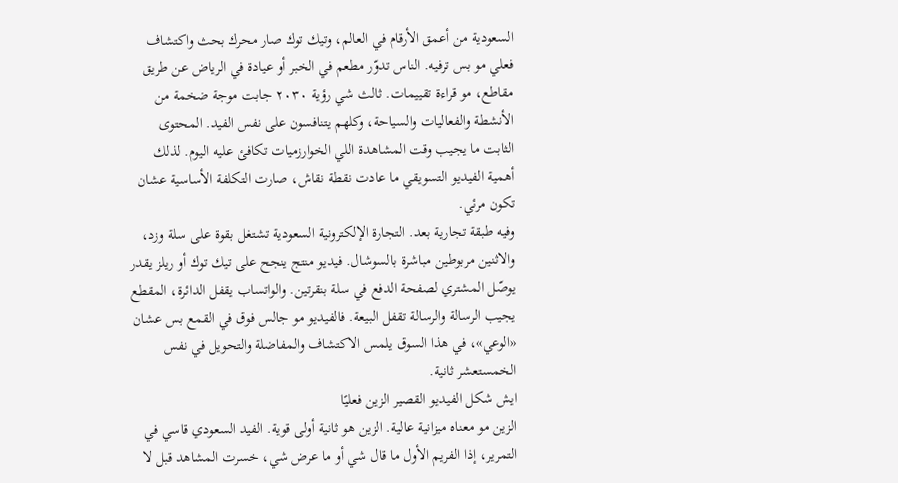السعودية من أعمق الأرقام في العالم، وتيك توك صار محرك بحث واكتشاف فعلي مو بس ترفيه. الناس تدوّر مطعم في الخبر أو عيادة في الرياض عن طريق مقاطع، مو قراءة تقييمات. ثالث شي رؤية ٢٠٣٠ جابت موجة ضخمة من الأنشطة والفعاليات والسياحة، وكلهم يتنافسون على نفس الفيد. المحتوى الثابت ما يجيب وقت المشاهدة اللي الخوارزميات تكافئ عليه اليوم. لذلك أهمية الفيديو التسويقي ما عادت نقطة نقاش، صارت التكلفة الأساسية عشان تكون مرئي.
وفيه طبقة تجارية بعد. التجارة الإلكترونية السعودية تشتغل بقوة على سلة وزد، والاثنين مربوطين مباشرة بالسوشال. فيديو منتج ينجح على تيك توك أو ريلز يقدر يوصّل المشتري لصفحة الدفع في سلة بنقرتين. والواتساب يقفل الدائرة، المقطع يجيب الرسالة والرسالة تقفل البيعة. فالفيديو مو جالس فوق في القمع بس عشان «الوعي»، في هذا السوق يلمس الاكتشاف والمفاضلة والتحويل في نفس الخمستعشر ثانية.
ايش شكل الفيديو القصير الزين فعليًا
الزين مو معناه ميزانية عالية. الزين هو ثانية أولى قوية. الفيد السعودي قاسي في التمرير، إذا الفريم الأول ما قال شي أو ما عرض شي، خسرت المشاهد قبل لا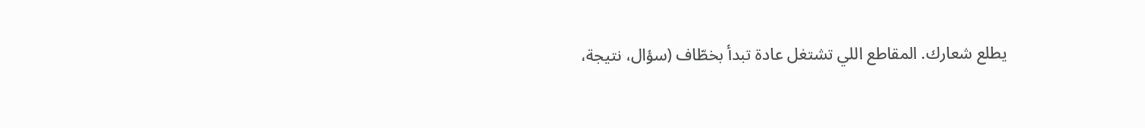يطلع شعارك. المقاطع اللي تشتغل عادة تبدأ بخطّاف (سؤال، نتيجة،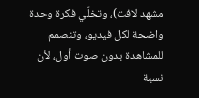مشهد لافت)، وتخلّي فكرة وحدة واضحة لكل فيديو، وتنصمم للمشاهدة بدون صوت أول، لأن نسبة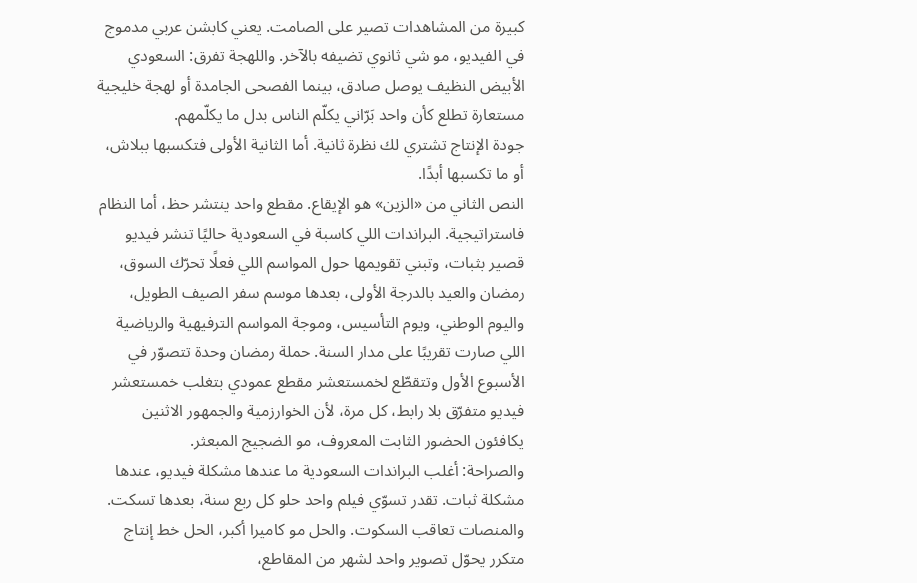كبيرة من المشاهدات تصير على الصامت. يعني كابشن عربي مدموج في الفيديو، مو شي ثانوي تضيفه بالآخر. واللهجة تفرق: السعودي الأبيض النظيف يوصل صادق، بينما الفصحى الجامدة أو لهجة خليجية مستعارة تطلع كأن واحد بَرّاني يكلّم الناس بدل ما يكلّمهم.
جودة الإنتاج تشتري لك نظرة ثانية. أما الثانية الأولى فتكسبها ببلاش، أو ما تكسبها أبدًا.
النص الثاني من «الزين» هو الإيقاع. مقطع واحد ينتشر حظ، أما النظام فاستراتيجية. البراندات اللي كاسبة في السعودية حاليًا تنشر فيديو قصير بثبات، وتبني تقويمها حول المواسم اللي فعلًا تحرّك السوق، رمضان والعيد بالدرجة الأولى، بعدها موسم سفر الصيف الطويل، واليوم الوطني، ويوم التأسيس، وموجة المواسم الترفيهية والرياضية اللي صارت تقريبًا على مدار السنة. حملة رمضان وحدة تتصوّر في الأسبوع الأول وتتقطّع لخمستعشر مقطع عمودي بتغلب خمستعشر فيديو متفرّق بلا رابط، كل مرة، لأن الخوارزمية والجمهور الاثنين يكافئون الحضور الثابت المعروف، مو الضجيج المبعثر.
والصراحة: أغلب البراندات السعودية ما عندها مشكلة فيديو، عندها مشكلة ثبات. تقدر تسوّي فيلم واحد حلو كل ربع سنة، بعدها تسكت. والمنصات تعاقب السكوت. والحل مو كاميرا أكبر، الحل خط إنتاج متكرر يحوّل تصوير واحد لشهر من المقاطع،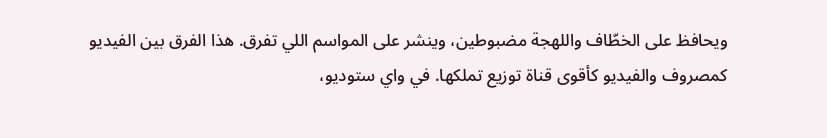ويحافظ على الخطّاف واللهجة مضبوطين، وينشر على المواسم اللي تفرق. هذا الفرق بين الفيديو كمصروف والفيديو كأقوى قناة توزيع تملكها. في واي ستوديو،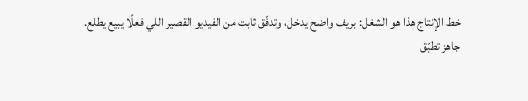خط الإنتاج هذا هو الشغل: بريف واضح يدخل، وتدفّق ثابت من الفيديو القصير اللي فعلًا يبيع يطلع.
جاهز تطبّق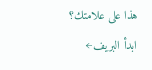هذا على علامتك؟
ابدأ البريف←